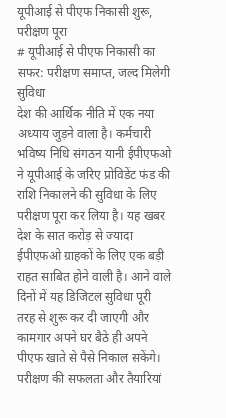यूपीआई से पीएफ निकासी शुरू, परीक्षण पूरा
# यूपीआई से पीएफ निकासी का सफर: परीक्षण समाप्त, जल्द मिलेगी सुविधा
देश की आर्थिक नीति में एक नया अध्याय जुड़ने वाला है। कर्मचारी भविष्य निधि संगठन यानी ईपीएफओ ने यूपीआई के जरिए प्रोविडेंट फंड की राशि निकालने की सुविधा के लिए परीक्षण पूरा कर लिया है। यह खबर देश के सात करोड़ से ज्यादा ईपीएफओ ग्राहकों के लिए एक बड़ी राहत साबित होने वाली है। आने वाले दिनों में यह डिजिटल सुविधा पूरी तरह से शुरू कर दी जाएगी और कामगार अपने घर बैठे ही अपने पीएफ खाते से पैसे निकाल सकेंगे।
परीक्षण की सफलता और तैयारियां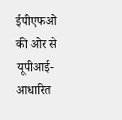ईपीएफओ की ओर से यूपीआई-आधारित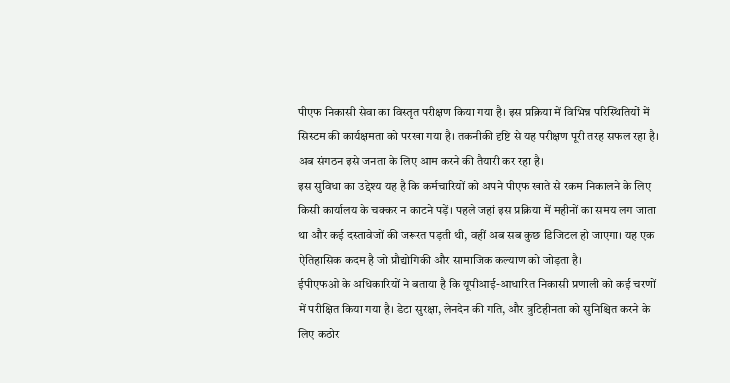पीएफ निकासी सेवा का विस्तृत परीक्षण किया गया है। इस प्रक्रिया में विभिन्न परिस्थितियों में सिस्टम की कार्यक्षमता को परखा गया है। तकनीकी दृष्टि से यह परीक्षण पूरी तरह सफल रहा है। अब संगठन इसे जनता के लिए आम करने की तैयारी कर रहा है।
इस सुविधा का उद्देश्य यह है कि कर्मचारियों को अपने पीएफ खाते से रकम निकालने के लिए किसी कार्यालय के चक्कर न काटने पड़ें। पहले जहां इस प्रक्रिया में महीनों का समय लग जाता था और कई दस्तावेजों की जरूरत पड़ती थी, वहीं अब सब कुछ डिजिटल हो जाएगा। यह एक ऐतिहासिक कदम है जो प्रौद्योगिकी और सामाजिक कल्याण को जोड़ता है।
ईपीएफओ के अधिकारियों ने बताया है कि यूपीआई-आधारित निकासी प्रणाली को कई चरणों में परीक्षित किया गया है। डेटा सुरक्षा, लेनदेन की गति, और त्रुटिहीनता को सुनिश्चित करने के लिए कठोर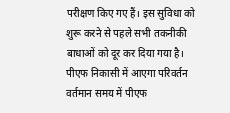परीक्षण किए गए हैं। इस सुविधा को शुरू करने से पहले सभी तकनीकी बाधाओं को दूर कर दिया गया है।
पीएफ निकासी में आएगा परिवर्तन
वर्तमान समय में पीएफ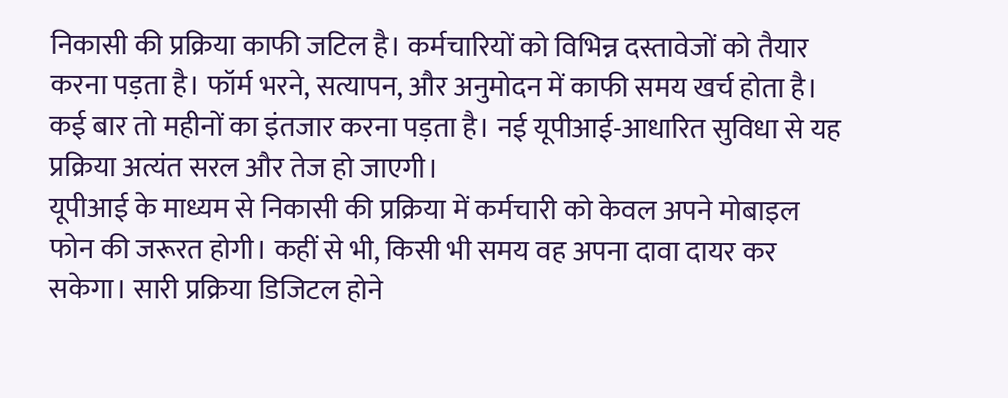निकासी की प्रक्रिया काफी जटिल है। कर्मचारियों को विभिन्न दस्तावेजों को तैयार करना पड़ता है। फॉर्म भरने, सत्यापन, और अनुमोदन में काफी समय खर्च होता है। कई बार तो महीनों का इंतजार करना पड़ता है। नई यूपीआई-आधारित सुविधा से यह प्रक्रिया अत्यंत सरल और तेज हो जाएगी।
यूपीआई के माध्यम से निकासी की प्रक्रिया में कर्मचारी को केवल अपने मोबाइल फोन की जरूरत होगी। कहीं से भी, किसी भी समय वह अपना दावा दायर कर सकेगा। सारी प्रक्रिया डिजिटल होने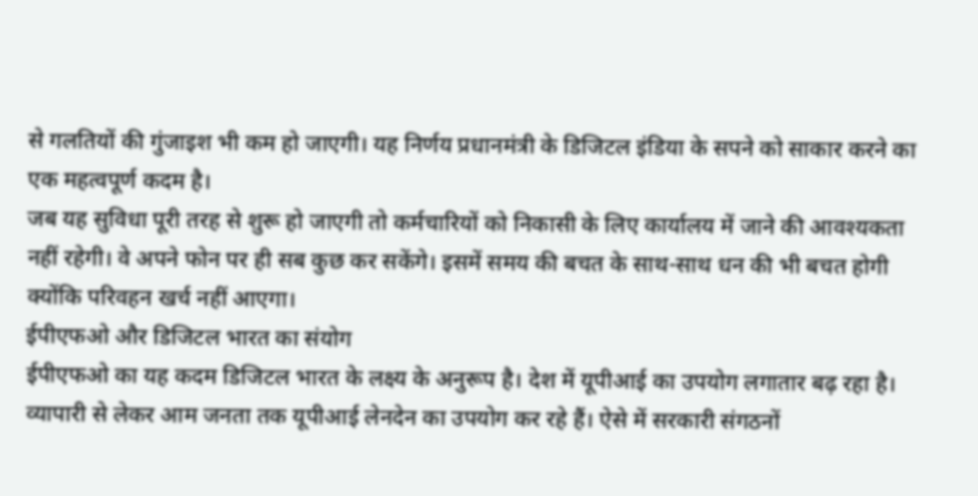से गलतियों की गुंजाइश भी कम हो जाएगी। यह निर्णय प्रधानमंत्री के डिजिटल इंडिया के सपने को साकार करने का एक महत्वपूर्ण कदम है।
जब यह सुविधा पूरी तरह से शुरू हो जाएगी तो कर्मचारियों को निकासी के लिए कार्यालय में जाने की आवश्यकता नहीं रहेगी। वे अपने फोन पर ही सब कुछ कर सकेंगे। इसमें समय की बचत के साथ-साथ धन की भी बचत होगी क्योंकि परिवहन खर्च नहीं आएगा।
ईपीएफओ और डिजिटल भारत का संयोग
ईपीएफओ का यह कदम डिजिटल भारत के लक्ष्य के अनुरूप है। देश में यूपीआई का उपयोग लगातार बढ़ रहा है। व्यापारी से लेकर आम जनता तक यूपीआई लेनदेन का उपयोग कर रहे हैं। ऐसे में सरकारी संगठनों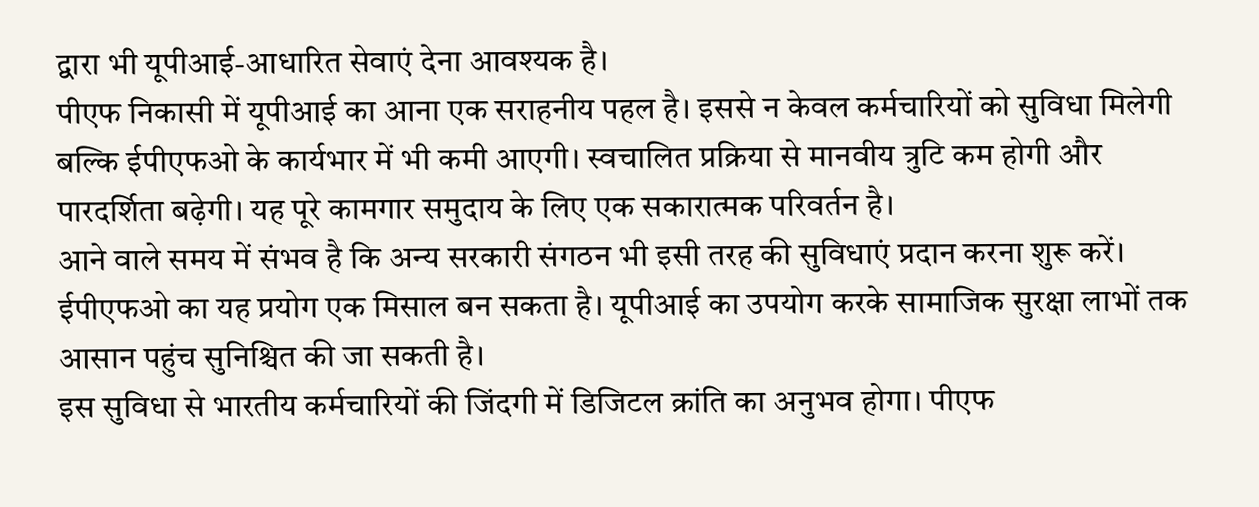द्वारा भी यूपीआई-आधारित सेवाएं देना आवश्यक है।
पीएफ निकासी में यूपीआई का आना एक सराहनीय पहल है। इससे न केवल कर्मचारियों को सुविधा मिलेगी बल्कि ईपीएफओ के कार्यभार में भी कमी आएगी। स्वचालित प्रक्रिया से मानवीय त्रुटि कम होगी और पारदर्शिता बढ़ेगी। यह पूरे कामगार समुदाय के लिए एक सकारात्मक परिवर्तन है।
आने वाले समय में संभव है कि अन्य सरकारी संगठन भी इसी तरह की सुविधाएं प्रदान करना शुरू करें। ईपीएफओ का यह प्रयोग एक मिसाल बन सकता है। यूपीआई का उपयोग करके सामाजिक सुरक्षा लाभों तक आसान पहुंच सुनिश्चित की जा सकती है।
इस सुविधा से भारतीय कर्मचारियों की जिंदगी में डिजिटल क्रांति का अनुभव होगा। पीएफ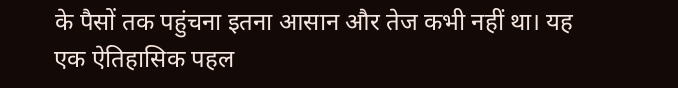के पैसों तक पहुंचना इतना आसान और तेज कभी नहीं था। यह एक ऐतिहासिक पहल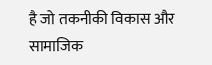है जो तकनीकी विकास और सामाजिक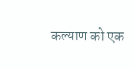कल्याण को एक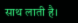साथ लाती है।